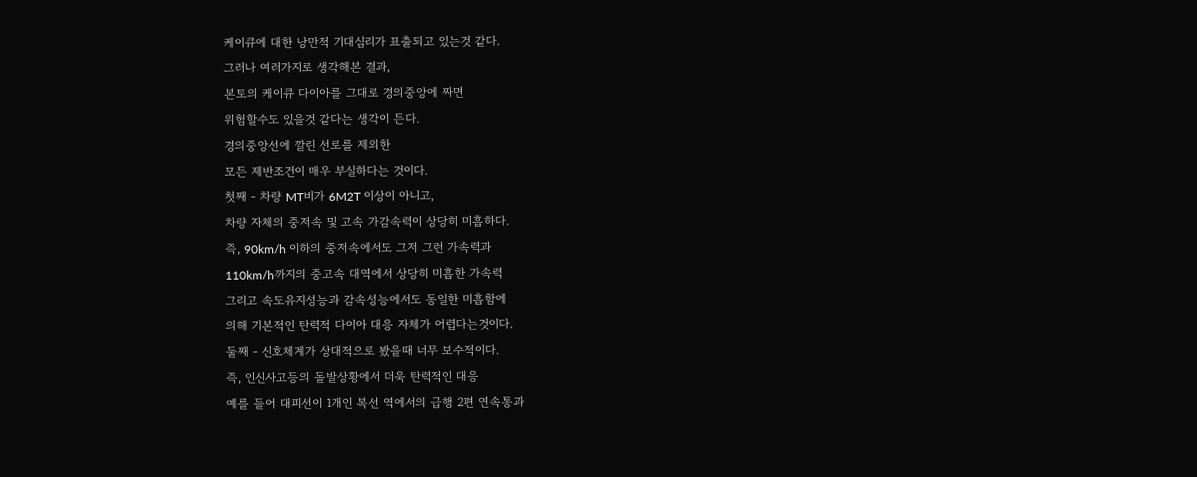케이큐에 대한 낭만적 기대심리가 표출되고 있는것 같다.
그러나 여러가지로 생각해본 결과,
본토의 케이큐 다이아를 그대로 경의중앙에 짜면
위험할수도 있을것 같다는 생각이 든다.
경의중앙선에 깔린 선로를 제외한
모든 제반조건이 매우 부실하다는 것이다.
첫째 - 차량 MT비가 6M2T 이상이 아니고,
차량 자체의 중저속 및 고속 가감속력이 상당히 미흡하다.
즉, 90km/h 이하의 중저속에서도 그저 그런 가속력과
110km/h까지의 중고속 대역에서 상당히 미흡한 가속력
그리고 속도유지성능과 감속성능에서도 동일한 미흡함에
의해 기본적인 탄력적 다이아 대응 자체가 어렵다는것이다.
둘째 - 신호체계가 상대적으로 봤을때 너무 보수적이다.
즉, 인신사고등의 돌발상황에서 더욱 탄력적인 대응
예를 들어 대피선이 1개인 복선 역에서의 급행 2편 연속통과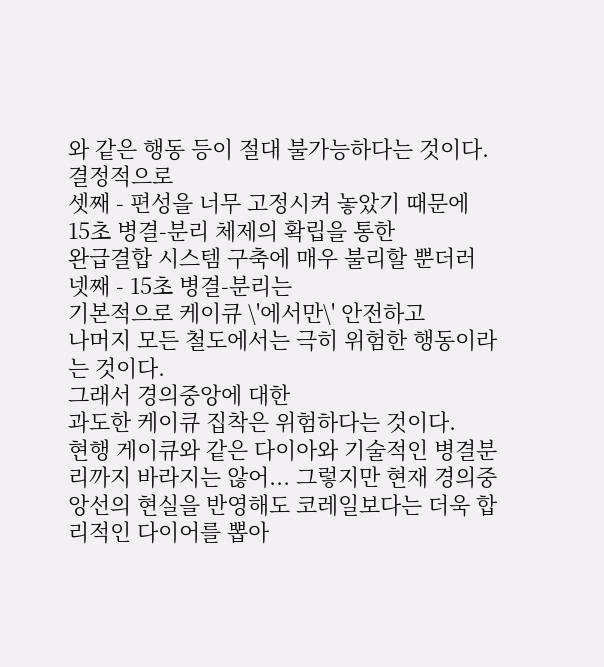와 같은 행동 등이 절대 불가능하다는 것이다.
결정적으로
셋째 - 편성을 너무 고정시켜 놓았기 때문에
15초 병결-분리 체제의 확립을 통한
완급결합 시스템 구축에 매우 불리할 뿐더러
넷째 - 15초 병결-분리는
기본적으로 케이큐 \'에서만\' 안전하고
나머지 모든 철도에서는 극히 위험한 행동이라는 것이다.
그래서 경의중앙에 대한
과도한 케이큐 집착은 위험하다는 것이다.
현행 게이큐와 같은 다이아와 기술적인 병결분리까지 바라지는 않어... 그렇지만 현재 경의중앙선의 현실을 반영해도 코레일보다는 더욱 합리적인 다이어를 뽑아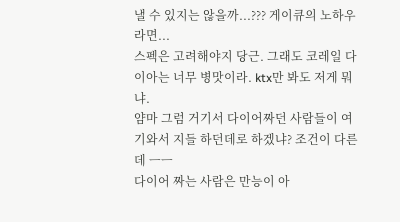낼 수 있지는 않을까...??? 게이큐의 노하우라면...
스펙은 고려해야지 당근. 그래도 코레일 다이아는 너무 병맛이라. ktx만 봐도 저게 뭐냐.
얌마 그럼 거기서 다이어짜던 사람들이 여기와서 지들 하던데로 하겠냐? 조건이 다른데 ㅡㅡ
다이어 짜는 사람은 만능이 아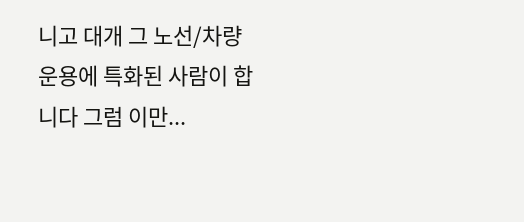니고 대개 그 노선/차량 운용에 특화된 사람이 합니다 그럼 이만...